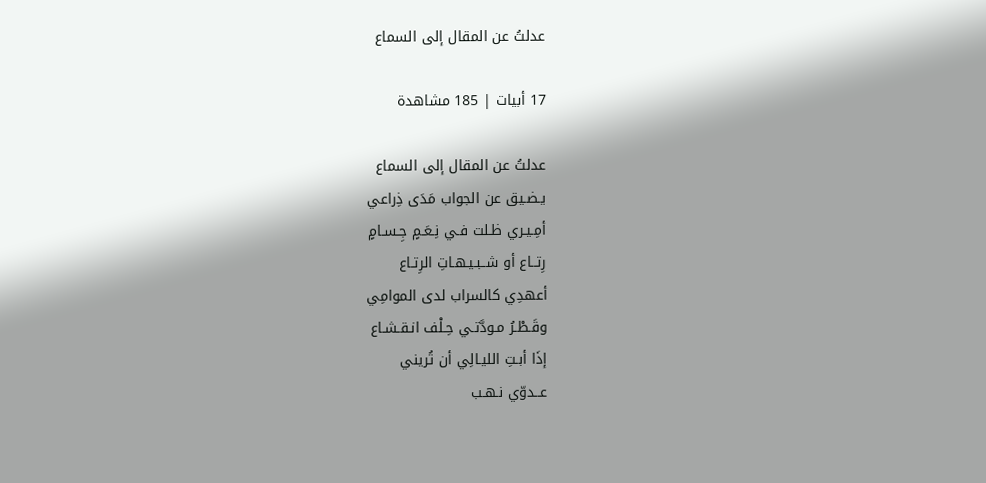عدلتُ عن المقال إلى السماع

17 أبيات | 185 مشاهدة

عدلتُ عن المقال إلى السماع
يـضـيق عن الجواب مَدَى ذِراعي
أمِـيـري ظـلت فـي نِـعَـمٍ جِـسـامٍ
رِتــاع أو شــبـيـهـاتِ الرِتـاع
أعهدِي كالسراب لدى الموامِي
وقَـطْـرُ مـودَّتـي حِـلْف انـقـشـاع
إذَا أبـتِ الليـالِي أن تُريني
عــدوّي نـهـب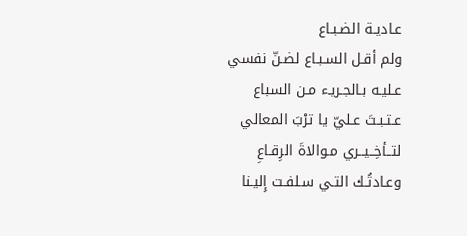عـاديـة الضـبـاع
ولم أقـل السـبـاع لضـنّ نفسي
عـليـه بـالجـريـء مـن السباع
عـتـبـتَ عـليّ يا ترْبَ المعالي
لتــأخِــيــري مـوالاةَ الرِقـاعِ
وعـادتُـك التـي سـلفـت إِليـنا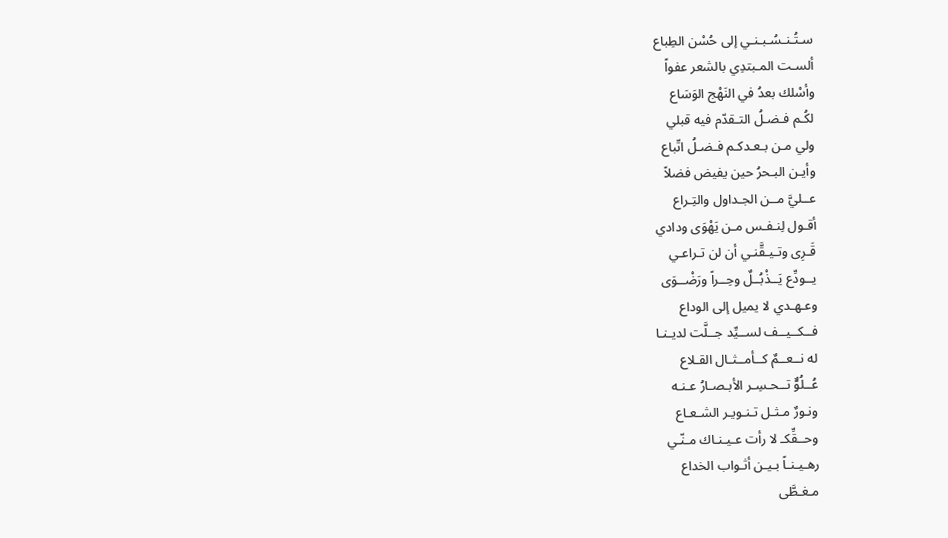سـتُـنـسُـبـنـي إلى حُسْن الطِباع
ألسـت المـبتدِي بالشعر عفواً
وأسْلك بعدُ في النَهْج الوَسَاع
لكُـم فـضـلُ التـقدّم فيه قبلي
ولي مـن بـعـدكـم فـضـلُ اتّباع
وأيـن البـحرُ حين يفيض فضلاً
عــليَّ مــن الجـداول والتِـراع
أقـول لِنـفـس مـن يَهْوَى ودادي
قَـرِى وتـيـقَّنـي أن لن تـراعـي
يــودِّع يَــذْبُــلٌ وحِــراً ورَضْــوَى
وعـهـدي لا يميل إلى الوداع
فــكــيــف لســيِّد جــلَّت لديـنـا
له نــعــمٌ كــأمــثـال القـلاع
عُــلُوٌّ تــحـسِـر الأبـصـارُ عـنـه
ونـورٌ مـثـل تـنـويـر الشـعـاع
وحــقِّكـ لا رأت عـيـنـاك مـنّـي
رهـيـنـاً بـيـن أثـواب الخداع
مـغـطَّى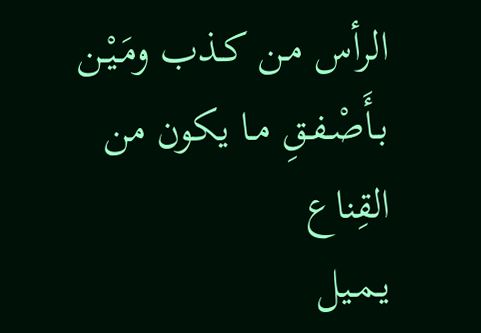الرأس مـن كـذب ومَـيْـن
بـأَصْـفـقِ مـا يكون من القِناع
يـمـيل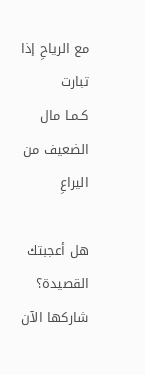مع الرياحِ إذا تبارت
كـمـا مال الضعيف من اليراعِ

هل أعجبتك القصيدة؟ شاركها الآن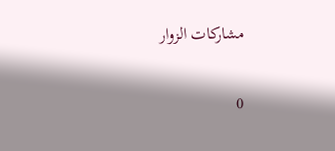مشاركات الزوار

0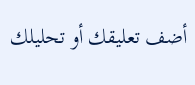أضف تعليقك أو تحليلك